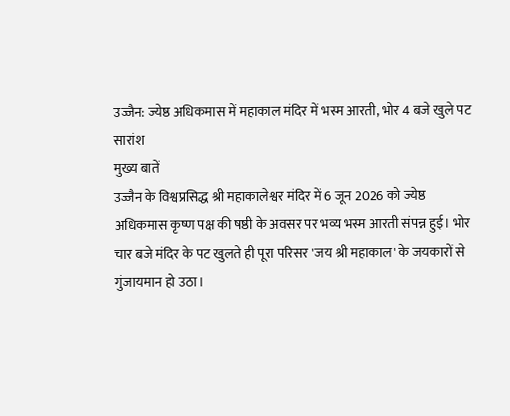उज्जैन: ज्येष्ठ अधिकमास में महाकाल मंदिर में भस्म आरती, भोर 4 बजे खुले पट
सारांश
मुख्य बातें
उज्जैन के विश्वप्रसिद्ध श्री महाकालेश्वर मंदिर में 6 जून 2026 को ज्येष्ठ अधिकमास कृष्ण पक्ष की षष्ठी के अवसर पर भव्य भस्म आरती संपन्न हुई। भोर चार बजे मंदिर के पट खुलते ही पूरा परिसर 'जय श्री महाकाल' के जयकारों से गुंजायमान हो उठा।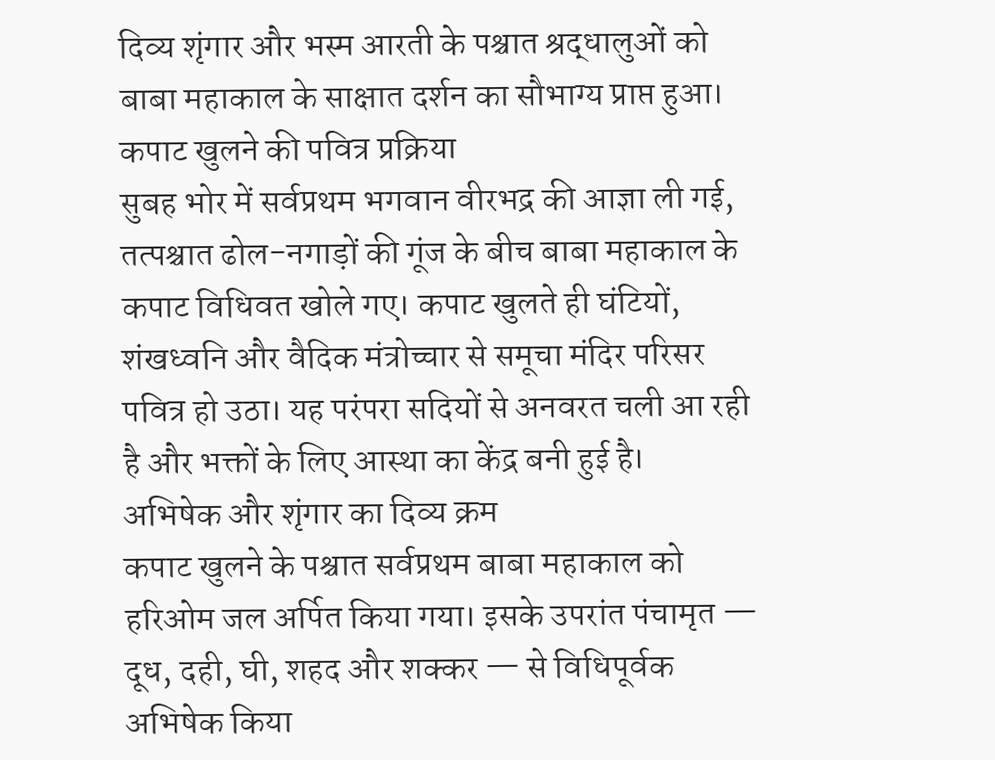दिव्य शृंगार और भस्म आरती के पश्चात श्रद्धालुओं को बाबा महाकाल के साक्षात दर्शन का सौभाग्य प्राप्त हुआ।
कपाट खुलने की पवित्र प्रक्रिया
सुबह भोर में सर्वप्रथम भगवान वीरभद्र की आज्ञा ली गई, तत्पश्चात ढोल-नगाड़ों की गूंज के बीच बाबा महाकाल के कपाट विधिवत खोले गए। कपाट खुलते ही घंटियों, शंखध्वनि और वैदिक मंत्रोच्चार से समूचा मंदिर परिसर पवित्र हो उठा। यह परंपरा सदियों से अनवरत चली आ रही है और भक्तों के लिए आस्था का केंद्र बनी हुई है।
अभिषेक और शृंगार का दिव्य क्रम
कपाट खुलने के पश्चात सर्वप्रथम बाबा महाकाल को हरिओम जल अर्पित किया गया। इसके उपरांत पंचामृत — दूध, दही, घी, शहद और शक्कर — से विधिपूर्वक अभिषेक किया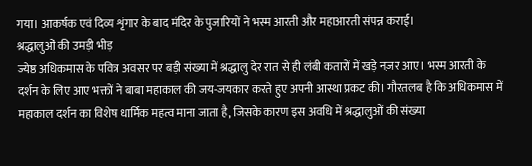गया। आकर्षक एवं दिव्य शृंगार के बाद मंदिर के पुजारियों ने भस्म आरती और महाआरती संपन्न कराई।
श्रद्धालुओं की उमड़ी भीड़
ज्येष्ठ अधिकमास के पवित्र अवसर पर बड़ी संख्या में श्रद्धालु देर रात से ही लंबी कतारों में खड़े नज़र आए। भस्म आरती के दर्शन के लिए आए भक्तों ने बाबा महाकाल की जय-जयकार करते हुए अपनी आस्था प्रकट की। गौरतलब है कि अधिकमास में महाकाल दर्शन का विशेष धार्मिक महत्व माना जाता है, जिसके कारण इस अवधि में श्रद्धालुओं की संख्या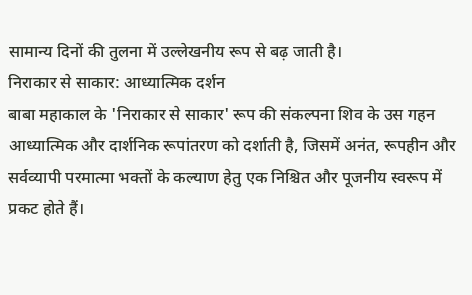सामान्य दिनों की तुलना में उल्लेखनीय रूप से बढ़ जाती है।
निराकार से साकार: आध्यात्मिक दर्शन
बाबा महाकाल के 'निराकार से साकार' रूप की संकल्पना शिव के उस गहन आध्यात्मिक और दार्शनिक रूपांतरण को दर्शाती है, जिसमें अनंत, रूपहीन और सर्वव्यापी परमात्मा भक्तों के कल्याण हेतु एक निश्चित और पूजनीय स्वरूप में प्रकट होते हैं।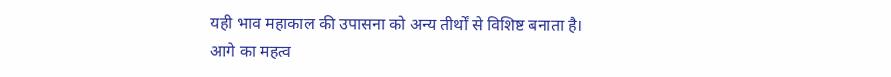यही भाव महाकाल की उपासना को अन्य तीर्थों से विशिष्ट बनाता है।
आगे का महत्व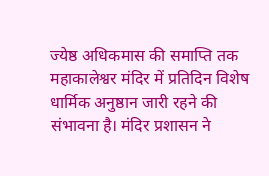ज्येष्ठ अधिकमास की समाप्ति तक महाकालेश्वर मंदिर में प्रतिदिन विशेष धार्मिक अनुष्ठान जारी रहने की संभावना है। मंदिर प्रशासन ने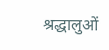श्रद्धालुओं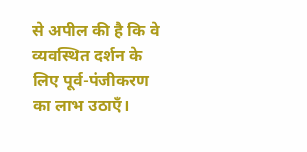से अपील की है कि वे व्यवस्थित दर्शन के लिए पूर्व-पंजीकरण का लाभ उठाएँ।